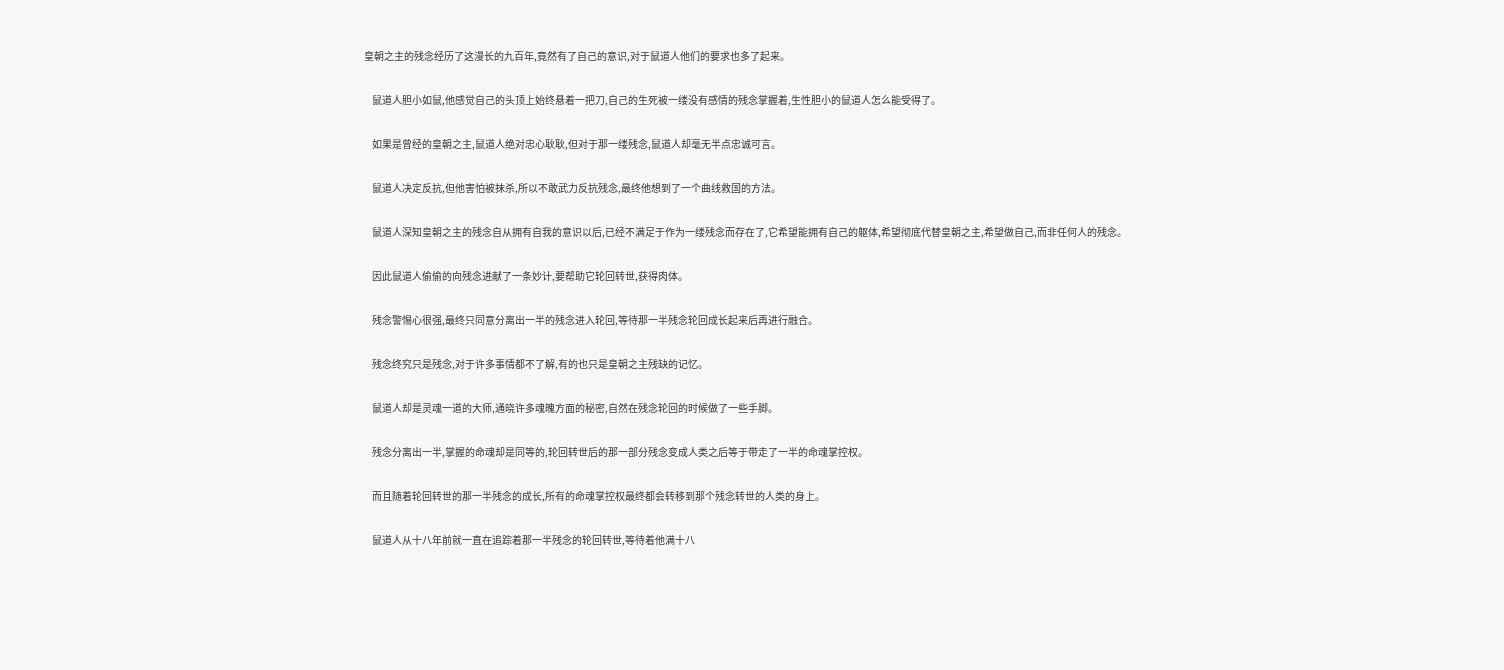皇朝之主的残念经历了这漫长的九百年,竟然有了自己的意识,对于鼠道人他们的要求也多了起来。

    鼠道人胆小如鼠,他感觉自己的头顶上始终悬着一把刀,自己的生死被一缕没有感情的残念掌握着,生性胆小的鼠道人怎么能受得了。

    如果是曾经的皇朝之主,鼠道人绝对忠心耿耿,但对于那一缕残念,鼠道人却毫无半点忠诚可言。

    鼠道人决定反抗,但他害怕被抹杀,所以不敢武力反抗残念,最终他想到了一个曲线救国的方法。

    鼠道人深知皇朝之主的残念自从拥有自我的意识以后,已经不满足于作为一缕残念而存在了,它希望能拥有自己的躯体,希望彻底代替皇朝之主,希望做自己,而非任何人的残念。

    因此鼠道人偷偷的向残念进献了一条妙计,要帮助它轮回转世,获得肉体。

    残念警惕心很强,最终只同意分离出一半的残念进入轮回,等待那一半残念轮回成长起来后再进行融合。

    残念终究只是残念,对于许多事情都不了解,有的也只是皇朝之主残缺的记忆。

    鼠道人却是灵魂一道的大师,通晓许多魂魄方面的秘密,自然在残念轮回的时候做了一些手脚。

    残念分离出一半,掌握的命魂却是同等的,轮回转世后的那一部分残念变成人类之后等于带走了一半的命魂掌控权。

    而且随着轮回转世的那一半残念的成长,所有的命魂掌控权最终都会转移到那个残念转世的人类的身上。

    鼠道人从十八年前就一直在追踪着那一半残念的轮回转世,等待着他满十八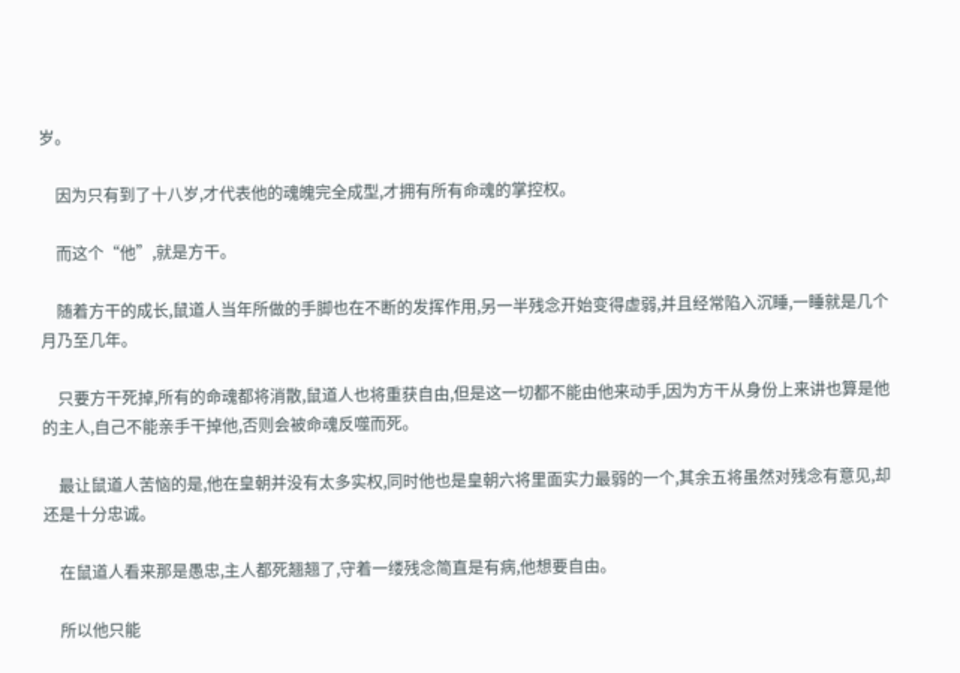岁。

    因为只有到了十八岁,才代表他的魂魄完全成型,才拥有所有命魂的掌控权。

    而这个“他”,就是方干。

    随着方干的成长,鼠道人当年所做的手脚也在不断的发挥作用,另一半残念开始变得虚弱,并且经常陷入沉睡,一睡就是几个月乃至几年。

    只要方干死掉,所有的命魂都将消散,鼠道人也将重获自由,但是这一切都不能由他来动手,因为方干从身份上来讲也算是他的主人,自己不能亲手干掉他,否则会被命魂反噬而死。

    最让鼠道人苦恼的是,他在皇朝并没有太多实权,同时他也是皇朝六将里面实力最弱的一个,其余五将虽然对残念有意见,却还是十分忠诚。

    在鼠道人看来那是愚忠,主人都死翘翘了,守着一缕残念简直是有病,他想要自由。

    所以他只能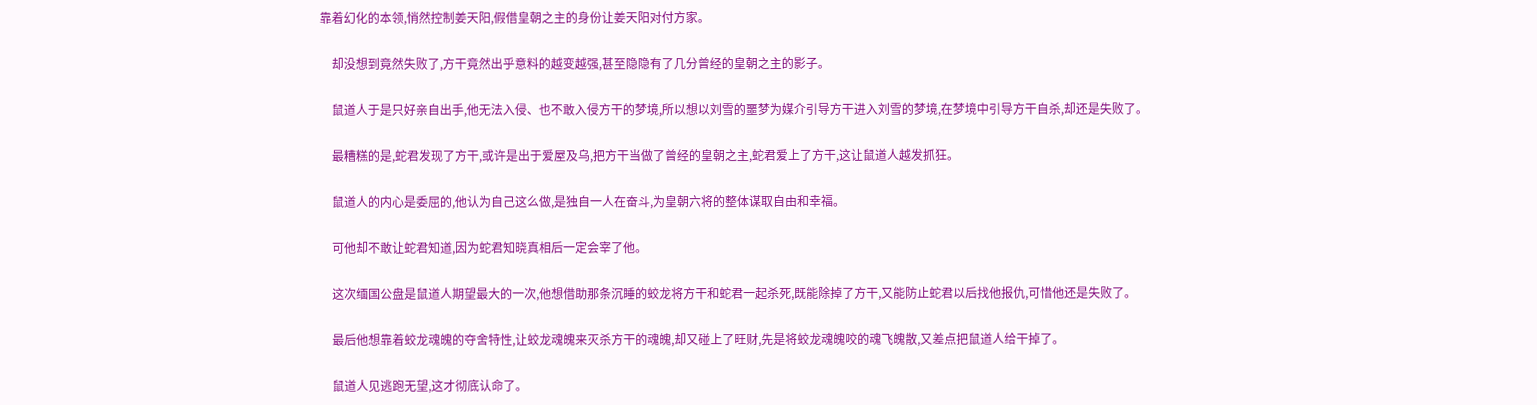靠着幻化的本领,悄然控制姜天阳,假借皇朝之主的身份让姜天阳对付方家。

    却没想到竟然失败了,方干竟然出乎意料的越变越强,甚至隐隐有了几分曾经的皇朝之主的影子。

    鼠道人于是只好亲自出手,他无法入侵、也不敢入侵方干的梦境,所以想以刘雪的噩梦为媒介引导方干进入刘雪的梦境,在梦境中引导方干自杀,却还是失败了。

    最糟糕的是,蛇君发现了方干,或许是出于爱屋及乌,把方干当做了曾经的皇朝之主,蛇君爱上了方干,这让鼠道人越发抓狂。

    鼠道人的内心是委屈的,他认为自己这么做,是独自一人在奋斗,为皇朝六将的整体谋取自由和幸福。

    可他却不敢让蛇君知道,因为蛇君知晓真相后一定会宰了他。

    这次缅国公盘是鼠道人期望最大的一次,他想借助那条沉睡的蛟龙将方干和蛇君一起杀死,既能除掉了方干,又能防止蛇君以后找他报仇,可惜他还是失败了。

    最后他想靠着蛟龙魂魄的夺舍特性,让蛟龙魂魄来灭杀方干的魂魄,却又碰上了旺财,先是将蛟龙魂魄咬的魂飞魄散,又差点把鼠道人给干掉了。

    鼠道人见逃跑无望,这才彻底认命了。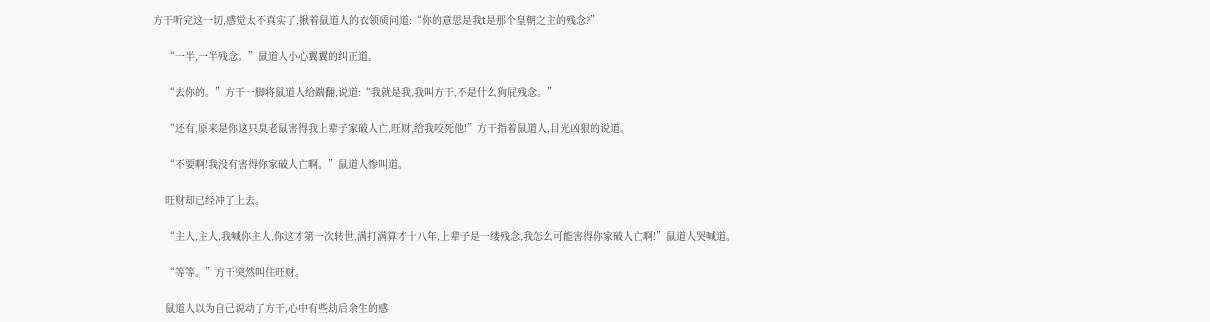方干听完这一切,感觉太不真实了,揪着鼠道人的衣领质问道:“你的意思是我t是那个皇朝之主的残念?”

    “一半,一半残念。”鼠道人小心翼翼的纠正道。

    “去你的。”方干一脚将鼠道人给踹翻,说道:“我就是我,我叫方干,不是什么狗屁残念。”

    “还有,原来是你这只臭老鼠害得我上辈子家破人亡,旺财,给我咬死他!”方干指着鼠道人,目光凶狠的说道。

    “不要啊!我没有害得你家破人亡啊。”鼠道人惨叫道。

    旺财却已经冲了上去。

    “主人,主人,我喊你主人,你这才第一次转世,满打满算才十八年,上辈子是一缕残念,我怎么可能害得你家破人亡啊!”鼠道人哭喊道。

    “等等。”方干突然叫住旺财。

    鼠道人以为自己说动了方干,心中有些劫后余生的感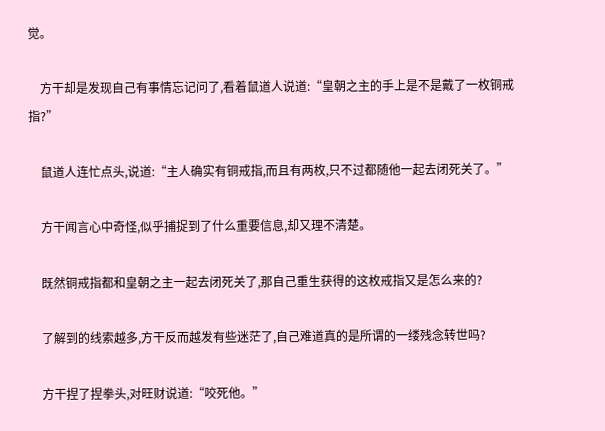觉。

    方干却是发现自己有事情忘记问了,看着鼠道人说道:“皇朝之主的手上是不是戴了一枚铜戒指?”

    鼠道人连忙点头,说道:“主人确实有铜戒指,而且有两枚,只不过都随他一起去闭死关了。”

    方干闻言心中奇怪,似乎捕捉到了什么重要信息,却又理不清楚。

    既然铜戒指都和皇朝之主一起去闭死关了,那自己重生获得的这枚戒指又是怎么来的?

    了解到的线索越多,方干反而越发有些迷茫了,自己难道真的是所谓的一缕残念转世吗?

    方干捏了捏拳头,对旺财说道:“咬死他。”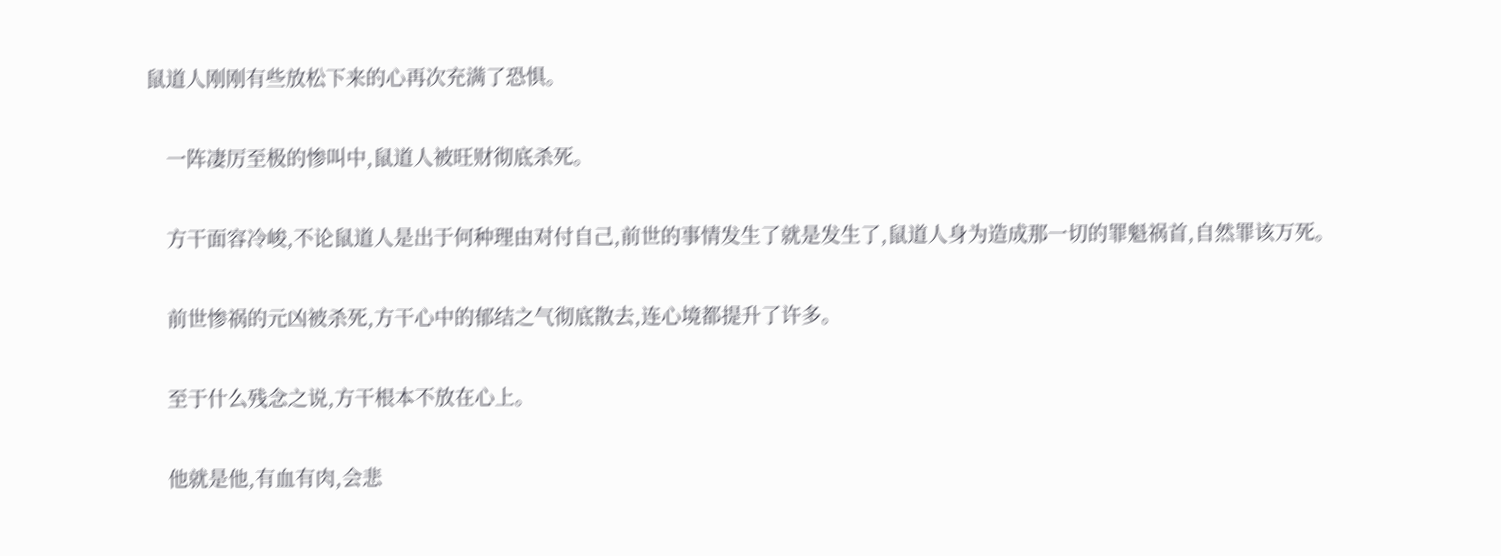鼠道人刚刚有些放松下来的心再次充满了恐惧。

    一阵凄厉至极的惨叫中,鼠道人被旺财彻底杀死。

    方干面容冷峻,不论鼠道人是出于何种理由对付自己,前世的事情发生了就是发生了,鼠道人身为造成那一切的罪魁祸首,自然罪该万死。

    前世惨祸的元凶被杀死,方干心中的郁结之气彻底散去,连心境都提升了许多。

    至于什么残念之说,方干根本不放在心上。

    他就是他,有血有肉,会悲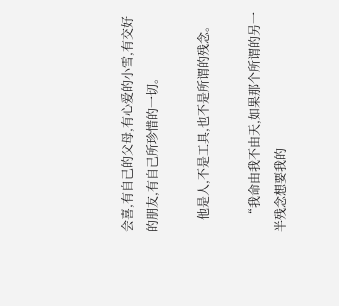会喜,有自己的父母,有心爱的小雪,有交好的朋友,有自己所珍惜的一切。

    他是人,不是工具,也不是所谓的残念。

    “我命由我不由天,如果那个所谓的另一半残念想要我的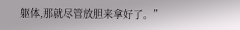躯体,那就尽管放胆来拿好了。”